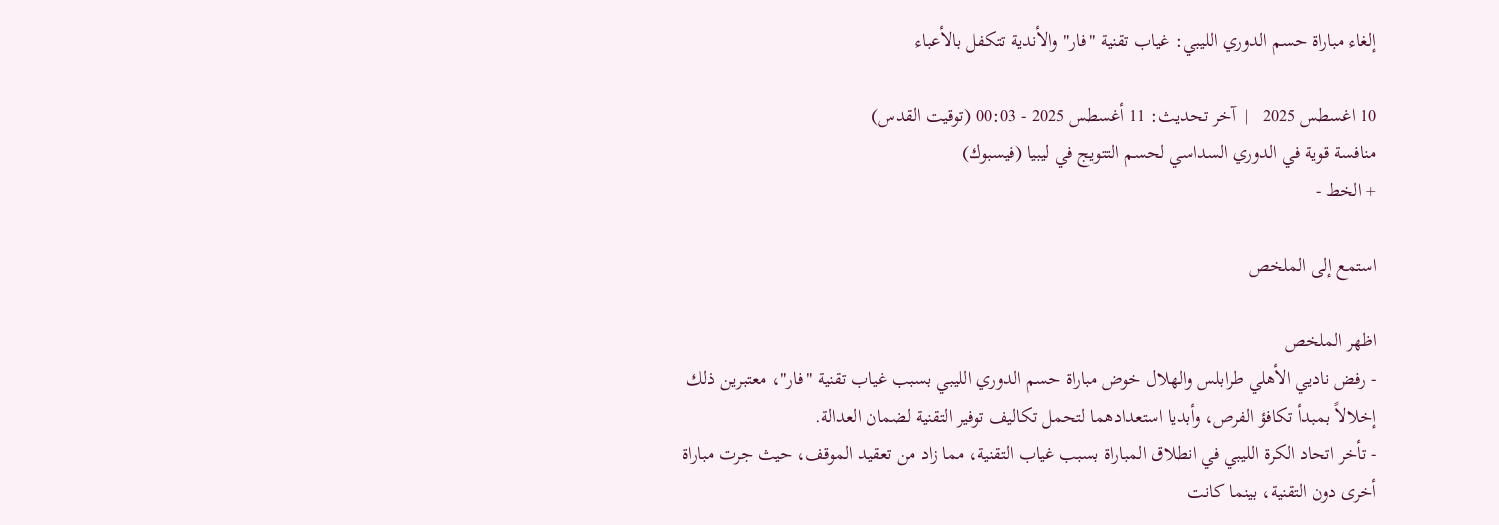إلغاء مباراة حسم الدوري الليبي: غياب تقنية "فار" والأندية تتكفل بالأعباء

10 اغسطس 2025   |  آخر تحديث: 11 أغسطس 2025 - 00:03 (توقيت القدس)
منافسة قوية في الدوري السداسي لحسم التتويج في ليبيا (فيسبوك)
+ الخط -

استمع إلى الملخص

اظهر الملخص
- رفض ناديي الأهلي طرابلس والهلال خوض مباراة حسم الدوري الليبي بسبب غياب تقنية "فار"، معتبرين ذلك إخلالاً بمبدأ تكافؤ الفرص، وأبديا استعدادهما لتحمل تكاليف توفير التقنية لضمان العدالة.
- تأخر اتحاد الكرة الليبي في انطلاق المباراة بسبب غياب التقنية، مما زاد من تعقيد الموقف، حيث جرت مباراة أخرى دون التقنية، بينما كانت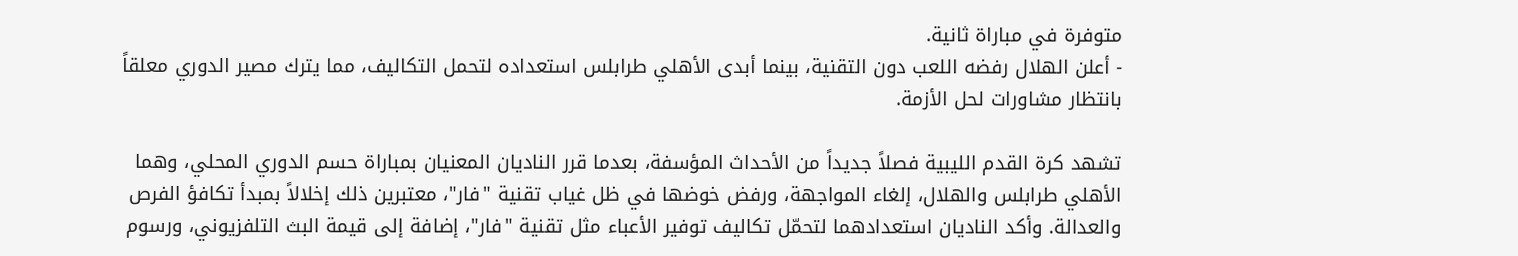متوفرة في مباراة ثانية.
- أعلن الهلال رفضه اللعب دون التقنية، بينما أبدى الأهلي طرابلس استعداده لتحمل التكاليف، مما يترك مصير الدوري معلقاً بانتظار مشاورات لحل الأزمة.

تشهد كرة القدم الليبية فصلاً جديداً من الأحداث المؤسفة، بعدما قرر الناديان المعنيان بمباراة حسم الدوري المحلي، وهما الأهلي طرابلس والهلال، إلغاء المواجهة، ورفض خوضها في ظل غياب تقنية "فار"، معتبرين ذلك إخلالاً بمبدأ تكافؤ الفرص والعدالة. وأكد الناديان استعدادهما لتحمّل تكاليف توفير الأعباء مثل تقنية "فار"، إضافة إلى قيمة البث التلفزيوني، ورسوم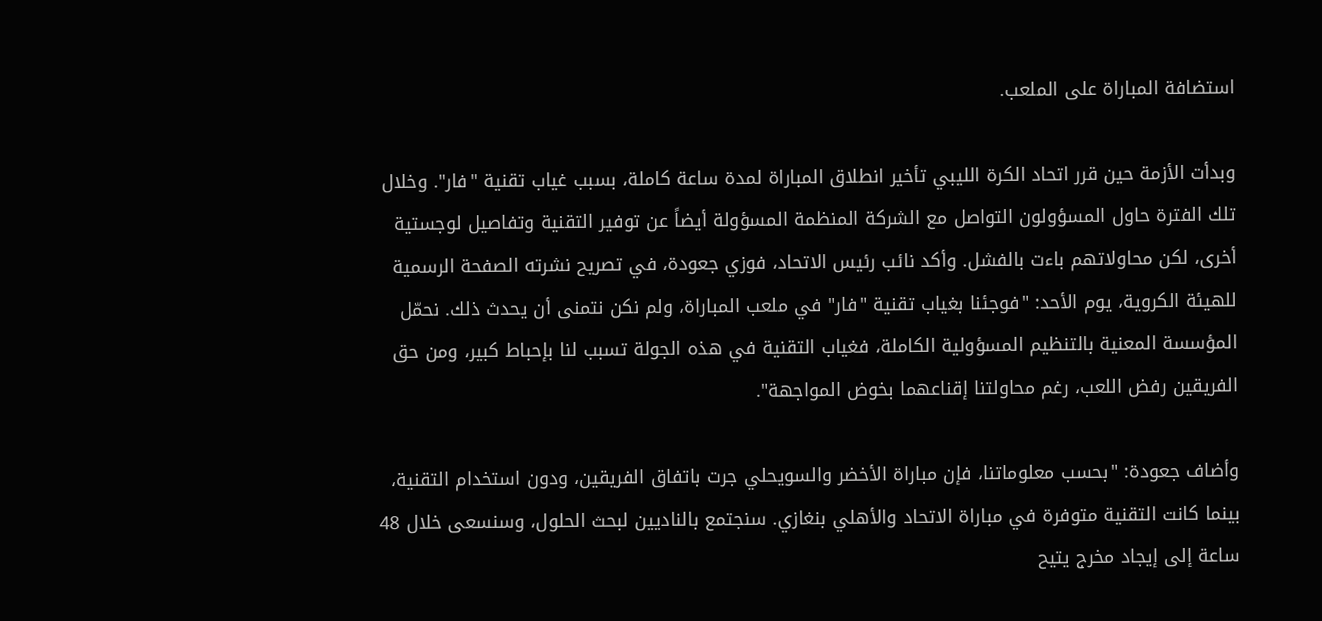استضافة المباراة على الملعب.

وبدأت الأزمة حين قرر اتحاد الكرة الليبي تأخير انطلاق المباراة لمدة ساعة كاملة، بسبب غياب تقنية "فار". وخلال تلك الفترة حاول المسؤولون التواصل مع الشركة المنظمة المسؤولة أيضاً عن توفير التقنية وتفاصيل لوجستية أخرى، لكن محاولاتهم باءت بالفشل. وأكد نائب رئيس الاتحاد، فوزي جعودة، في تصريح نشرته الصفحة الرسمية للهيئة الكروية، يوم الأحد: "فوجئنا بغياب تقنية "فار" في ملعب المباراة، ولم نكن نتمنى أن يحدث ذلك. نحمّل المؤسسة المعنية بالتنظيم المسؤولية الكاملة، فغياب التقنية في هذه الجولة تسبب لنا بإحباط كبير، ومن حق الفريقين رفض اللعب، رغم محاولتنا إقناعهما بخوض المواجهة".

وأضاف جعودة: "بحسب معلوماتنا، فإن مباراة الأخضر والسويحلي جرت باتفاق الفريقين، ودون استخدام التقنية، بينما كانت التقنية متوفرة في مباراة الاتحاد والأهلي بنغازي. سنجتمع بالناديين لبحث الحلول، وسنسعى خلال 48 ساعة إلى إيجاد مخرج يتيح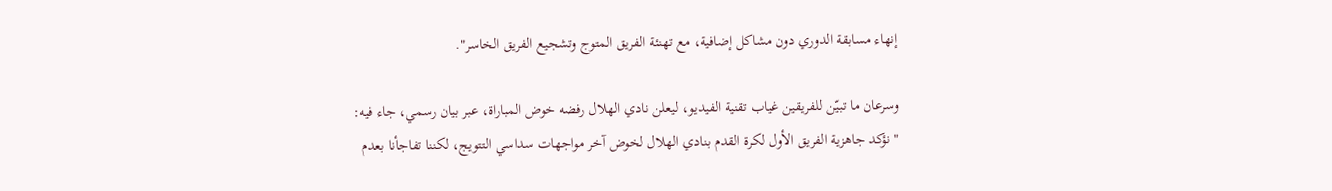إنهاء مسابقة الدوري دون مشاكل إضافية، مع تهنئة الفريق المتوج وتشجيع الفريق الخاسر".

وسرعان ما تبيّن للفريقين غياب تقنية الفيديو، ليعلن نادي الهلال رفضه خوض المباراة، عبر بيان رسمي، جاء فيه: "نؤكد جاهزية الفريق الأول لكرة القدم بنادي الهلال لخوض آخر مواجهات سداسي التتويج، لكننا تفاجأنا بعدم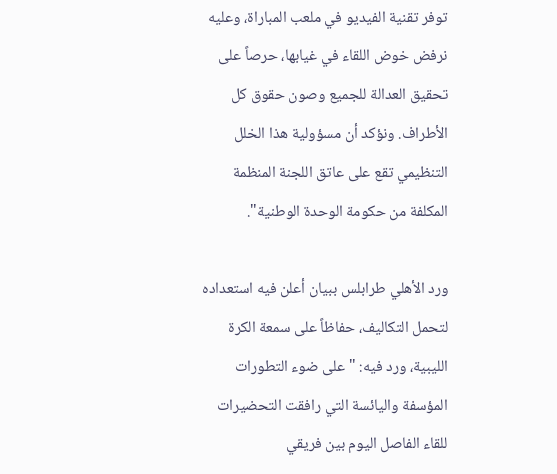توفر تقنية الفيديو في ملعب المباراة، وعليه نرفض خوض اللقاء في غيابها، حرصاً على تحقيق العدالة للجميع وصون حقوق كل الأطراف. ونؤكد أن مسؤولية هذا الخلل التنظيمي تقع على عاتق اللجنة المنظمة المكلفة من حكومة الوحدة الوطنية".

ورد الأهلي طرابلس ببيان أعلن فيه استعداده لتحمل التكاليف، حفاظاً على سمعة الكرة الليبية، ورد فيه: "على ضوء التطورات المؤسفة واليائسة التي رافقت التحضيرات للقاء الفاصل اليوم بين فريقي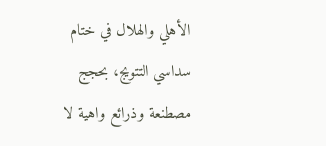الأهلي والهلال في ختام سداسي التتويج، بحجج مصطنعة وذرائع واهية لا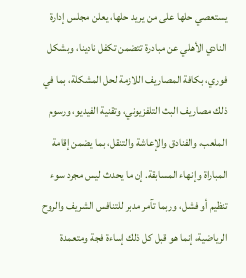يستعصي حلها على من يريد حلها، يعلن مجلس إدارة النادي الأهلي عن مبادرة تتضمن تكفل نادينا، وبشكل فوري، بكافة المصاريف اللازمة لحل المشكلة، بما في ذلك مصاريف البث التلفزيوني، وتقنية الفيديو، ورسوم الملعب، والفنادق والإعاشة والتنقل، بما يضمن إقامة المباراة وإنهاء المسابقة. إن ما يحدث ليس مجرد سوء تنظيم أو فشل، وربما تآمر مدبر للتنافس الشريف والروح الرياضية، إنما هو قبل كل ذلك إساءة فجة ومتعمدة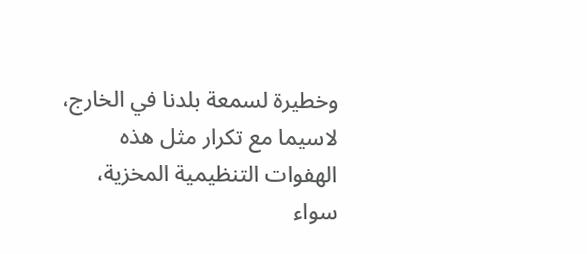وخطيرة لسمعة بلدنا في الخارج، لاسيما مع تكرار مثل هذه الهفوات التنظيمية المخزية، سواء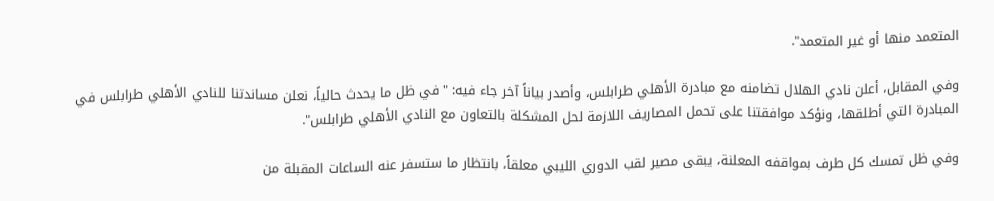المتعمد منها أو غير المتعمد".

وفي المقابل، أعلن نادي الهلال تضامنه مع مبادرة الأهلي طرابلس، وأصدر بياناً آخر جاء فيه: "في ظل ما يحدث حالياً، نعلن مساندتنا للنادي الأهلي طرابلس في المبادرة التي أطلقها، ونؤكد موافقتنا على تحمل المصاريف اللازمة لحل المشكلة بالتعاون مع النادي الأهلي طرابلس".

وفي ظل تمسك كل طرف بمواقفه المعلنة، يبقى مصير لقب الدوري الليبي معلقاً، بانتظار ما ستسفر عنه الساعات المقبلة من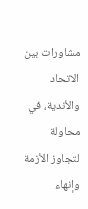مشاورات بين الاتحاد والأندية، في محاولة لتجاوز الأزمة وإنهاء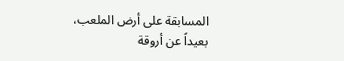المسابقة على أرض الملعب، بعيداً عن أروقة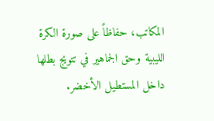المكاتب، حفاظاً على صورة الكرة الليبية وحق الجماهير في تتويج بطلها داخل المستطيل الأخضر.